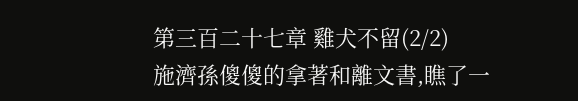第三百二十七章 雞犬不留(2/2)
施濟孫傻傻的拿著和離文書,瞧了一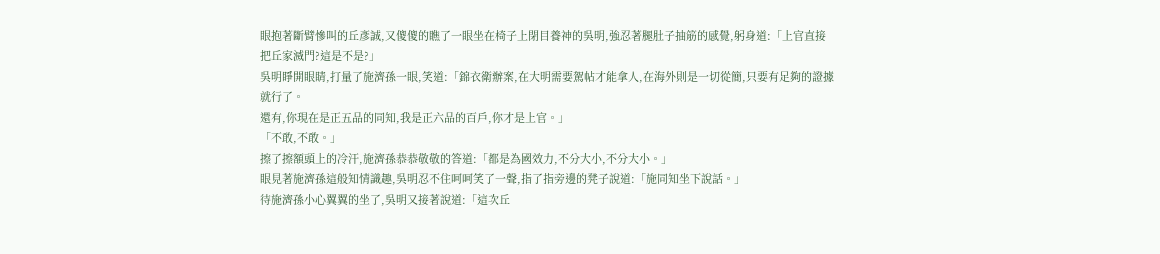眼抱著斷臂慘叫的丘彥誠,又傻傻的瞧了一眼坐在椅子上閉目養神的吳明,強忍著腿肚子抽筋的感覺,躬身道:「上官直接把丘家滅門?這是不是?」
吳明睜開眼睛,打量了施濟孫一眼,笑道:「錦衣衛辦案,在大明需要駕帖才能拿人,在海外則是一切從簡,只要有足夠的證據就行了。
還有,你現在是正五品的同知,我是正六品的百戶,你才是上官。」
「不敢,不敢。」
擦了擦額頭上的冷汗,施濟孫恭恭敬敬的答道:「都是為國效力,不分大小,不分大小。」
眼見著施濟孫這般知情識趣,吳明忍不住呵呵笑了一聲,指了指旁邊的凳子說道:「施同知坐下說話。」
待施濟孫小心翼翼的坐了,吳明又接著說道:「這次丘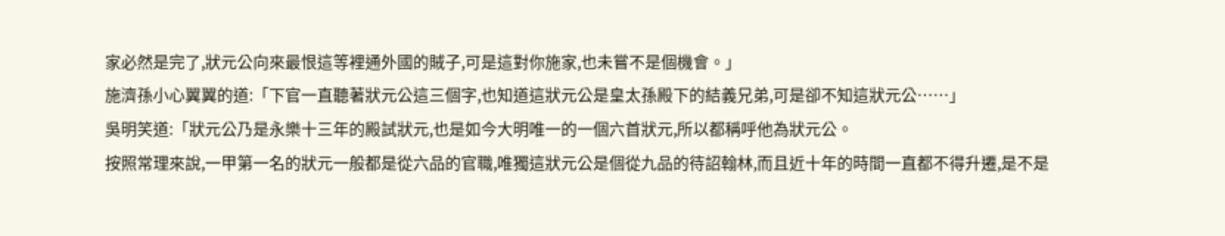家必然是完了,狀元公向來最恨這等裡通外國的賊子,可是這對你施家,也未嘗不是個機會。」
施濟孫小心翼翼的道:「下官一直聽著狀元公這三個字,也知道這狀元公是皇太孫殿下的結義兄弟,可是卻不知這狀元公……」
吳明笑道:「狀元公乃是永樂十三年的殿試狀元,也是如今大明唯一的一個六首狀元,所以都稱呼他為狀元公。
按照常理來說,一甲第一名的狀元一般都是從六品的官職,唯獨這狀元公是個從九品的待詔翰林,而且近十年的時間一直都不得升遷,是不是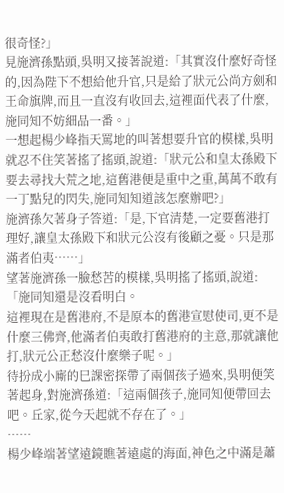很奇怪?」
見施濟孫點頭,吳明又接著說道:「其實沒什麼好奇怪的,因為陛下不想給他升官,只是給了狀元公尚方劍和王命旗牌,而且一直沒有收回去,這裡面代表了什麼,施同知不妨細品一番。」
一想起楊少峰指天罵地的叫著想要升官的模樣,吳明就忍不住笑著搖了搖頭,說道:「狀元公和皇太孫殿下要去尋找大荒之地,這舊港便是重中之重,萬萬不敢有一丁點兒的閃失,施同知知道該怎麼辦吧?」
施濟孫欠著身子答道:「是,下官清楚,一定要舊港打理好,讓皇太孫殿下和狀元公沒有後顧之憂。只是那滿者伯夷……」
望著施濟孫一臉愁苦的模樣,吳明搖了搖頭,說道:「施同知還是沒看明白。
這裡現在是舊港府,不是原本的舊港宣慰使司,更不是什麼三佛齊,他滿者伯夷敢打舊港府的主意,那就讓他打,狀元公正愁沒什麼樂子呢。」
待扮成小廝的巳課密探帶了兩個孩子過來,吳明便笑著起身,對施濟孫道:「這兩個孩子,施同知便帶回去吧。丘家,從今天起就不存在了。」
……
楊少峰端著望遠鏡瞧著遠處的海面,神色之中滿是蕭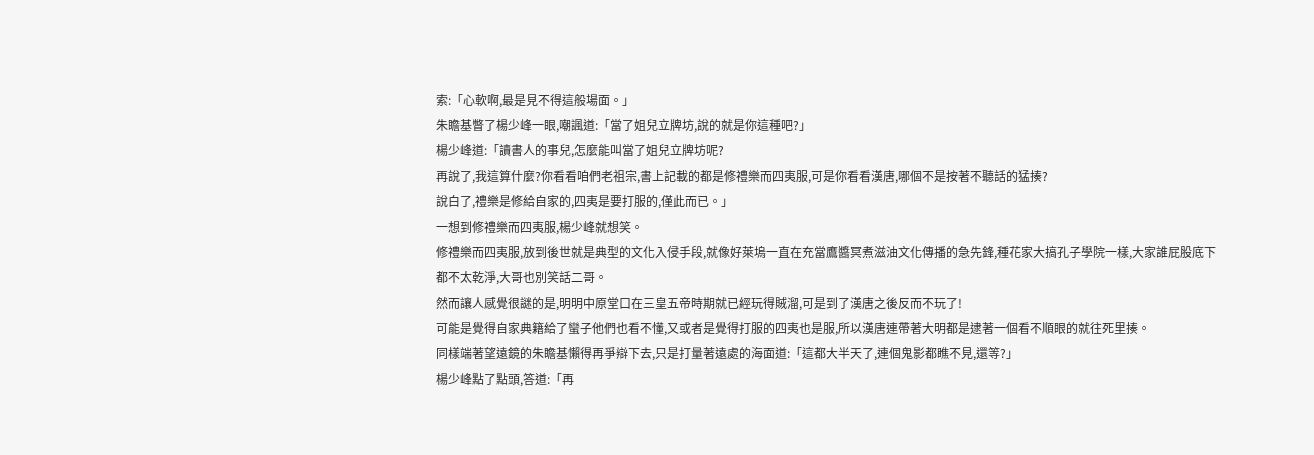索:「心軟啊,最是見不得這般場面。」
朱瞻基瞥了楊少峰一眼,嘲諷道:「當了姐兒立牌坊,說的就是你這種吧?」
楊少峰道:「讀書人的事兒,怎麼能叫當了姐兒立牌坊呢?
再說了,我這算什麼?你看看咱們老祖宗,書上記載的都是修禮樂而四夷服,可是你看看漢唐,哪個不是按著不聽話的猛揍?
說白了,禮樂是修給自家的,四夷是要打服的,僅此而已。」
一想到修禮樂而四夷服,楊少峰就想笑。
修禮樂而四夷服,放到後世就是典型的文化入侵手段,就像好萊塢一直在充當鷹醬冥煮滋油文化傳播的急先鋒,種花家大搞孔子學院一樣,大家誰屁股底下都不太乾淨,大哥也別笑話二哥。
然而讓人感覺很謎的是,明明中原堂口在三皇五帝時期就已經玩得賊溜,可是到了漢唐之後反而不玩了!
可能是覺得自家典籍給了蠻子他們也看不懂,又或者是覺得打服的四夷也是服,所以漢唐連帶著大明都是逮著一個看不順眼的就往死里揍。
同樣端著望遠鏡的朱瞻基懶得再爭辯下去,只是打量著遠處的海面道:「這都大半天了,連個鬼影都瞧不見,還等?」
楊少峰點了點頭,答道:「再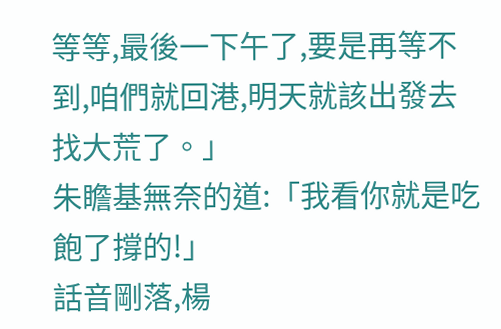等等,最後一下午了,要是再等不到,咱們就回港,明天就該出發去找大荒了。」
朱瞻基無奈的道:「我看你就是吃飽了撐的!」
話音剛落,楊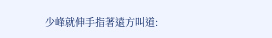少峰就伸手指著遠方叫道: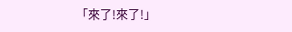「來了!來了!」